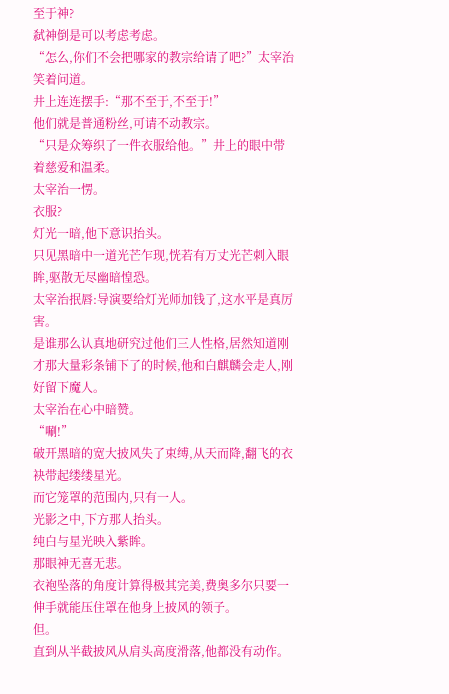至于神?
弑神倒是可以考虑考虑。
“怎么,你们不会把哪家的教宗给请了吧?”太宰治笑着问道。
井上连连摆手:“那不至于,不至于!”
他们就是普通粉丝,可请不动教宗。
“只是众筹织了一件衣服给他。”井上的眼中带着慈爱和温柔。
太宰治一愣。
衣服?
灯光一暗,他下意识抬头。
只见黑暗中一道光芒乍现,恍若有万丈光芒刺入眼眸,驱散无尽幽暗惶恐。
太宰治抿唇:导演要给灯光师加钱了,这水平是真厉害。
是谁那么认真地研究过他们三人性格,居然知道刚才那大量彩条铺下了的时候,他和白麒麟会走人,刚好留下魔人。
太宰治在心中暗赞。
“唰!”
破开黑暗的宽大披风失了束缚,从天而降,翻飞的衣袂带起缕缕星光。
而它笼罩的范围内,只有一人。
光影之中,下方那人抬头。
纯白与星光映入紫眸。
那眼神无喜无悲。
衣袍坠落的角度计算得极其完美,费奥多尔只要一伸手就能压住罩在他身上披风的领子。
但。
直到从半截披风从肩头高度滑落,他都没有动作。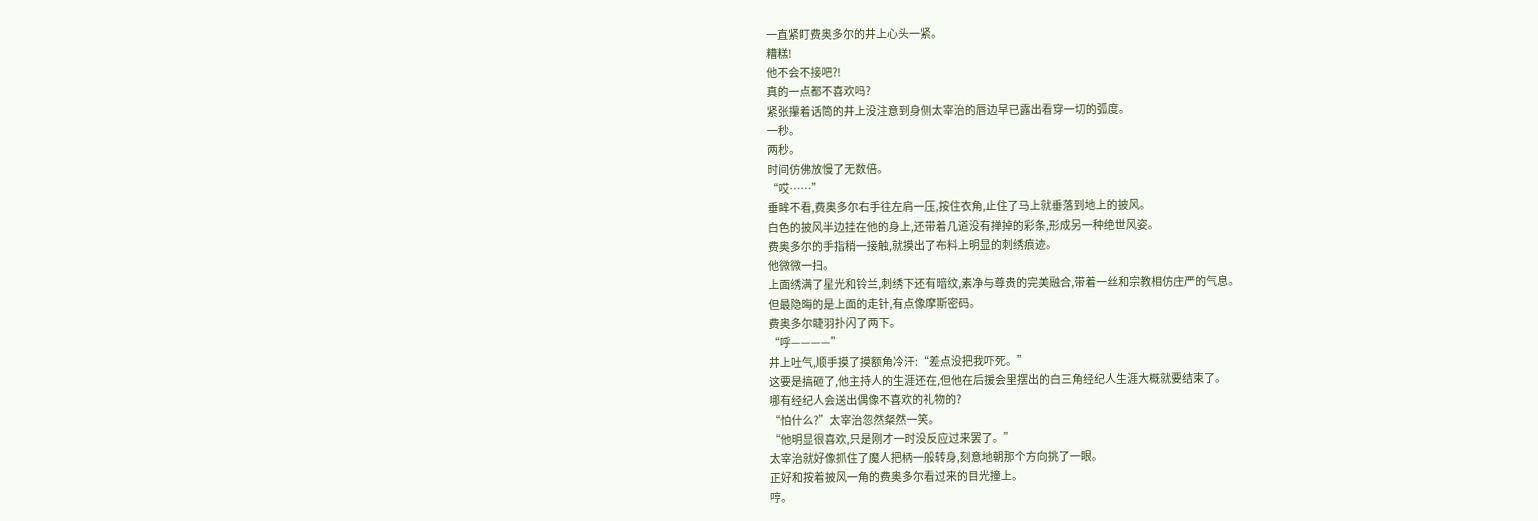一直紧盯费奥多尔的井上心头一紧。
糟糕!
他不会不接吧?!
真的一点都不喜欢吗?
紧张攥着话筒的井上没注意到身侧太宰治的唇边早已露出看穿一切的弧度。
一秒。
两秒。
时间仿佛放慢了无数倍。
“哎……”
垂眸不看,费奥多尔右手往左肩一压,按住衣角,止住了马上就垂落到地上的披风。
白色的披风半边挂在他的身上,还带着几道没有掸掉的彩条,形成另一种绝世风姿。
费奥多尔的手指稍一接触,就摸出了布料上明显的刺绣痕迹。
他微微一扫。
上面绣满了星光和铃兰,刺绣下还有暗纹,素净与尊贵的完美融合,带着一丝和宗教相仿庄严的气息。
但最隐晦的是上面的走针,有点像摩斯密码。
费奥多尔睫羽扑闪了两下。
“呼————”
井上吐气,顺手摸了摸额角冷汗:“差点没把我吓死。”
这要是搞砸了,他主持人的生涯还在,但他在后援会里摆出的白三角经纪人生涯大概就要结束了。
哪有经纪人会送出偶像不喜欢的礼物的?
“怕什么?”太宰治忽然粲然一笑。
“他明显很喜欢,只是刚才一时没反应过来罢了。”
太宰治就好像抓住了魔人把柄一般转身,刻意地朝那个方向挑了一眼。
正好和按着披风一角的费奥多尔看过来的目光撞上。
哼。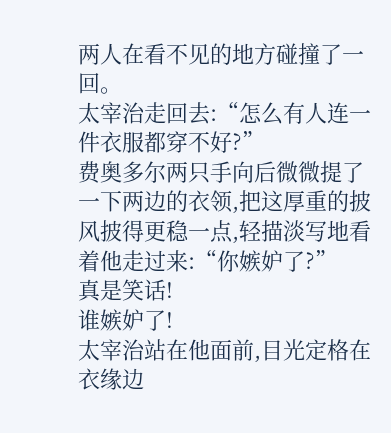两人在看不见的地方碰撞了一回。
太宰治走回去:“怎么有人连一件衣服都穿不好?”
费奥多尔两只手向后微微提了一下两边的衣领,把这厚重的披风披得更稳一点,轻描淡写地看着他走过来:“你嫉妒了?”
真是笑话!
谁嫉妒了!
太宰治站在他面前,目光定格在衣缘边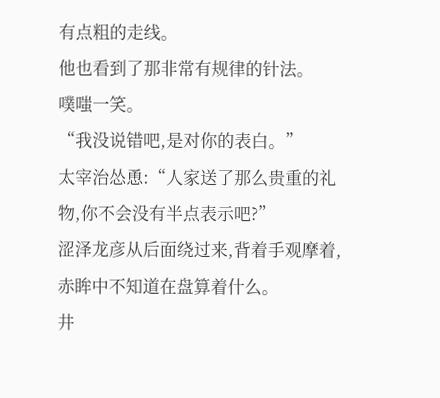有点粗的走线。
他也看到了那非常有规律的针法。
噗嗤一笑。
“我没说错吧,是对你的表白。”
太宰治怂恿:“人家送了那么贵重的礼物,你不会没有半点表示吧?”
涩泽龙彦从后面绕过来,背着手观摩着,赤眸中不知道在盘算着什么。
井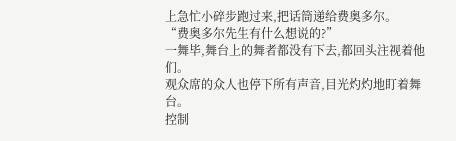上急忙小碎步跑过来,把话筒递给费奥多尔。
“费奥多尔先生有什么想说的?”
一舞毕,舞台上的舞者都没有下去,都回头注视着他们。
观众席的众人也停下所有声音,目光灼灼地盯着舞台。
控制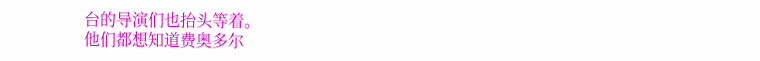台的导演们也抬头等着。
他们都想知道费奥多尔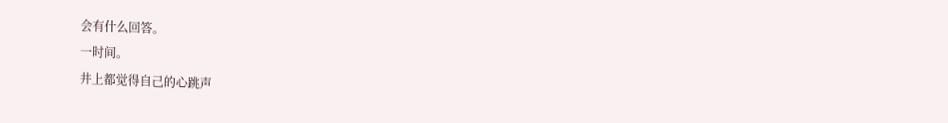会有什么回答。
一时间。
井上都觉得自己的心跳声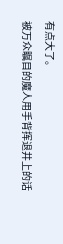有点大了。
被万众瞩目的魔人用手背挥退井上的话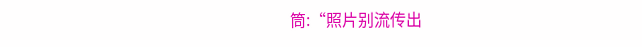筒:“照片别流传出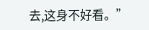去,这身不好看。”